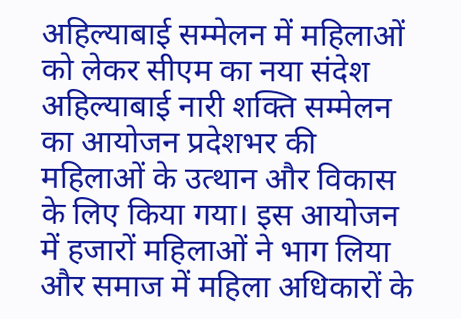अहिल्याबाई सम्मेलन में महिलाओं को लेकर सीएम का नया संदेश
अहिल्याबाई नारी शक्ति सम्मेलन का आयोजन प्रदेशभर की महिलाओं के उत्थान और विकास के लिए किया गया। इस आयोजन में हजारों महिलाओं ने भाग लिया और समाज में महिला अधिकारों के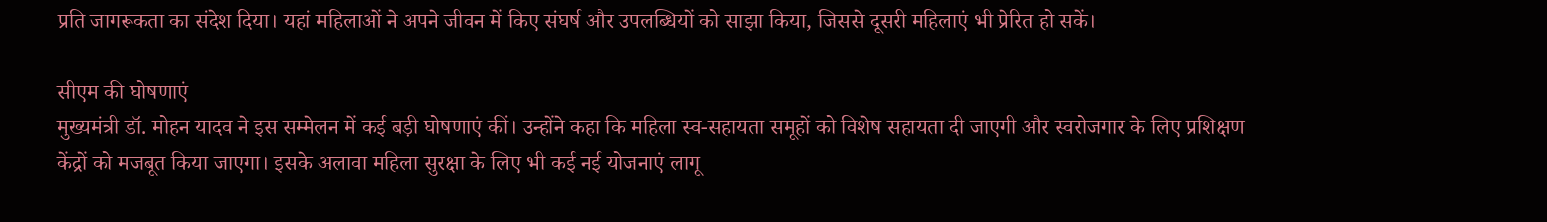प्रति जागरूकता का संदेश दिया। यहां महिलाओं ने अपने जीवन में किए संघर्ष और उपलब्धियों को साझा किया, जिससे दूसरी महिलाएं भी प्रेरित हो सकें।

सीएम की घोषणाएं
मुख्यमंत्री डॉ. मोहन यादव ने इस सम्मेलन में कई बड़ी घोषणाएं कीं। उन्होंने कहा कि महिला स्व-सहायता समूहों को विशेष सहायता दी जाएगी और स्वरोजगार के लिए प्रशिक्षण केंद्रों को मजबूत किया जाएगा। इसके अलावा महिला सुरक्षा के लिए भी कई नई योजनाएं लागू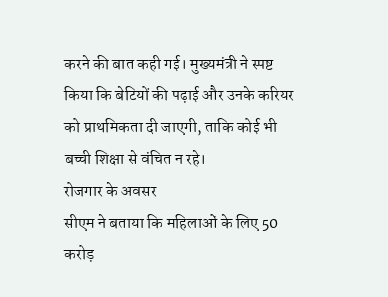करने की बात कही गई। मुख्यमंत्री ने स्पष्ट किया कि बेटियों की पढ़ाई और उनके करियर को प्राथमिकता दी जाएगी, ताकि कोई भी बच्ची शिक्षा से वंचित न रहे।
रोजगार के अवसर
सीएम ने बताया कि महिलाओं के लिए 50 करोड़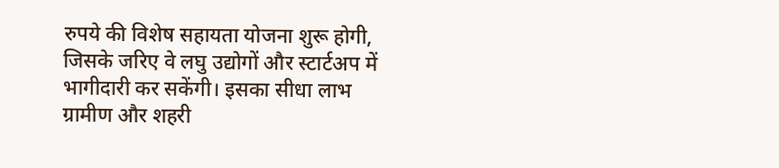रुपये की विशेष सहायता योजना शुरू होगी, जिसके जरिए वे लघु उद्योगों और स्टार्टअप में भागीदारी कर सकेंगी। इसका सीधा लाभ ग्रामीण और शहरी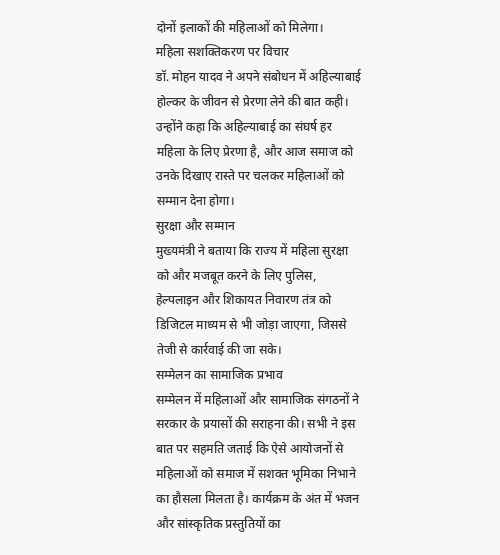दोनों इलाकों की महिलाओं को मिलेगा।
महिला सशक्तिकरण पर विचार
डॉ. मोहन यादव ने अपने संबोधन में अहिल्याबाई होल्कर के जीवन से प्रेरणा लेने की बात कही। उन्होंने कहा कि अहिल्याबाई का संघर्ष हर महिला के लिए प्रेरणा है, और आज समाज को उनके दिखाए रास्ते पर चलकर महिलाओं को सम्मान देना होगा।
सुरक्षा और सम्मान
मुख्यमंत्री ने बताया कि राज्य में महिला सुरक्षा को और मजबूत करने के लिए पुलिस, हेल्पलाइन और शिकायत निवारण तंत्र को डिजिटल माध्यम से भी जोड़ा जाएगा, जिससे तेजी से कार्रवाई की जा सके।
सम्मेलन का सामाजिक प्रभाव
सम्मेलन में महिलाओं और सामाजिक संगठनों ने सरकार के प्रयासों की सराहना की। सभी ने इस बात पर सहमति जताई कि ऐसे आयोजनों से महिलाओं को समाज में सशक्त भूमिका निभाने का हौसला मिलता है। कार्यक्रम के अंत में भजन और सांस्कृतिक प्रस्तुतियों का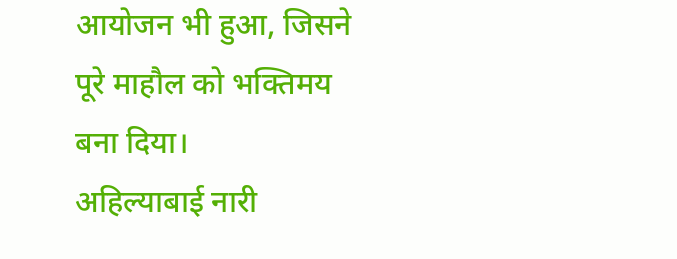आयोजन भी हुआ, जिसने पूरे माहौल को भक्तिमय बना दिया।
अहिल्याबाई नारी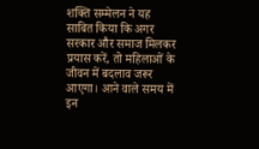शक्ति सम्मेलन ने यह साबित किया कि अगर सरकार और समाज मिलकर प्रयास करें, तो महिलाओं के जीवन में बदलाव जरूर आएगा। आने वाले समय में इन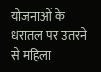योजनाओं के धरातल पर उतरने से महिला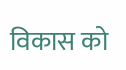विकास को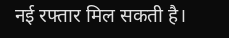नई रफ्तार मिल सकती है।